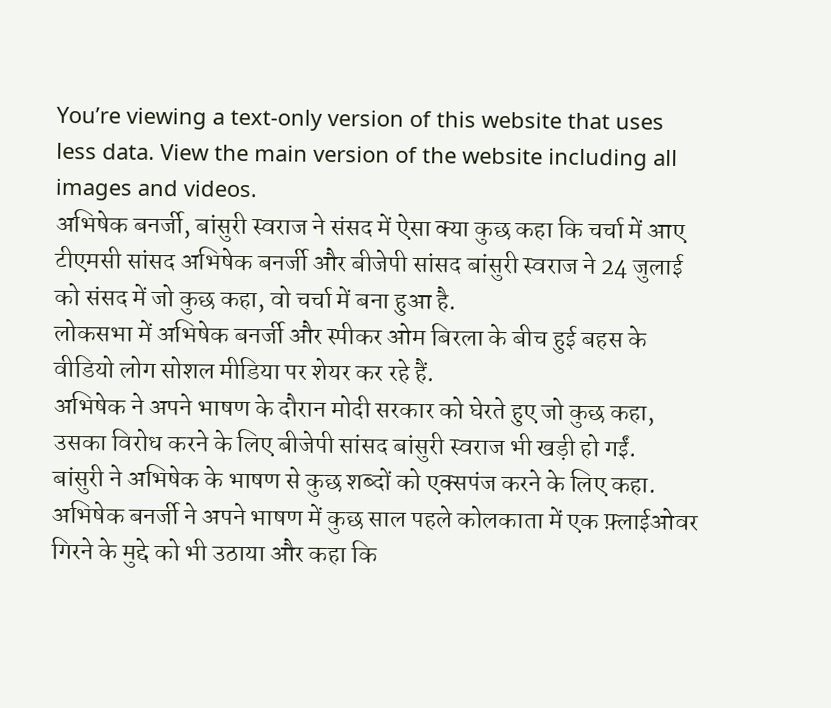You’re viewing a text-only version of this website that uses less data. View the main version of the website including all images and videos.
अभिषेक बनर्जी, बांसुरी स्वराज ने संसद में ऐसा क्या कुछ कहा कि चर्चा में आए
टीएमसी सांसद अभिषेक बनर्जी और बीजेपी सांसद बांसुरी स्वराज ने 24 जुलाई को संसद में जो कुछ कहा, वो चर्चा में बना हुआ है.
लोकसभा में अभिषेक बनर्जी और स्पीकर ओम बिरला के बीच हुई बहस के वीडियो लोग सोशल मीडिया पर शेयर कर रहे हैं.
अभिषेक ने अपने भाषण के दौरान मोदी सरकार को घेरते हुए जो कुछ कहा, उसका विरोध करने के लिए बीजेपी सांसद बांसुरी स्वराज भी खड़ी हो गईं.
बांसुरी ने अभिषेक के भाषण से कुछ शब्दों को एक्सपंज करने के लिए कहा.
अभिषेक बनर्जी ने अपने भाषण में कुछ साल पहले कोलकाता में एक फ़्लाईओवर गिरने के मुद्दे को भी उठाया और कहा कि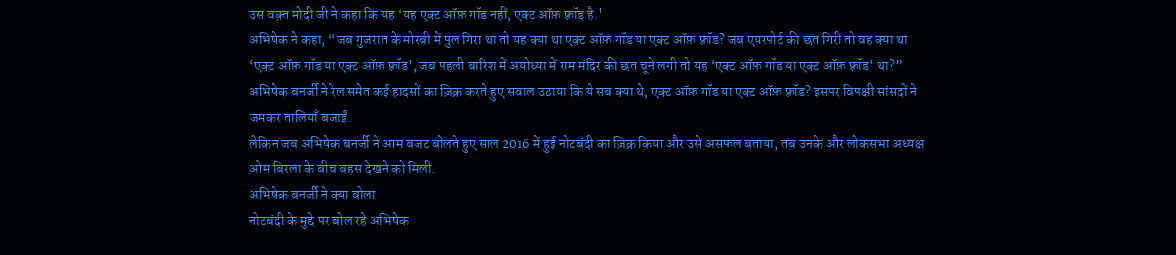उस वक़्त मोदी जी ने कहा कि यह ‘यह एक्ट ऑफ़ गॉड नहीं, एक्ट ऑफ़ फ़्रॉड है.'
अभिषेक ने कहा, “जब गुजरात के मोरबी में पुल गिरा था तो यह क्या था एक्ट ऑफ़ गॉड या एक्ट ऑफ़ फ़्रॉड? जब एयरपोर्ट की छत गिरी तो वह क्या था ‘एक्ट ऑफ़ गॉड या एक्ट ऑफ़ फ़्रॉड’, जब पहली बारिश में अयोध्या में राम मंदिर की छत चूने लगी तो यह ‘एक्ट ऑफ़ गॉड या एक्ट ऑफ़ फ़्रॉड’ था?”
अभिषेक बनर्जी ने रेल समेत कई हादसों का ज़िक्र करते हुए सवाल उठाया कि ये सब क्या थे, एक्ट ऑफ़ गॉड या एक्ट ऑफ़ फ़्रॉड? इसपर विपक्षी सांसदों ने जमकर तालियाँ बजाईं.
लेकिन जब अभिषेक बनर्जी ने आम बजट बोलते हुए साल 2016 में हुई नोटबंदी का ज़िक्र किया और उसे असफल बताया, तब उनके और लोकसभा अध्यक्ष ओम बिरला के बीच बहस देखने को मिली.
अभिषेक बनर्जी ने क्या बोला
नोटबंदी के मुद्दे पर बोल रहे अभिषेक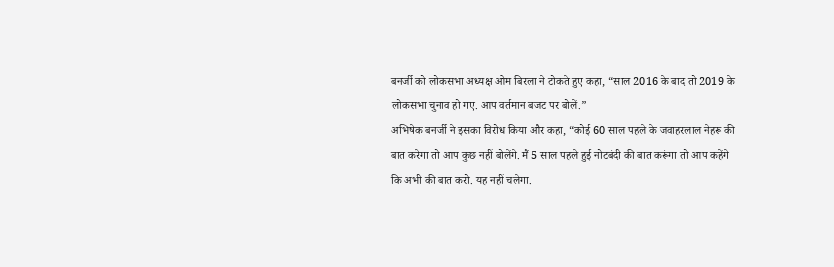बनर्जी को लोकसभा अध्यक्ष ओम बिरला ने टोकते हुए कहा, “साल 2016 के बाद तो 2019 के लोकसभा चुनाव हो गए. आप वर्तमान बजट पर बोलें.”
अभिषेक बनर्जी ने इसका विरोध किया और कहा, “कोई 60 साल पहले के जवाहरलाल नेहरू की बात करेगा तो आप कुछ नहीं बोलेंगे. मैं 5 साल पहले हुई नोटबंदी की बात करूंगा तो आप कहेंगे कि अभी की बात करो. यह नहीं चलेगा.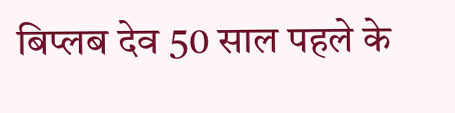बिप्लब देव 50 साल पहले के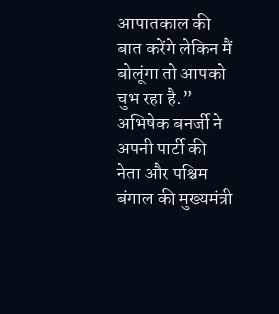आपातकाल की बात करेंगे लेकिन मैं बोलूंगा तो आपको चुभ रहा है.”
अभिषेक बनर्जी ने अपनी पार्टी की नेता और पश्चिम बंगाल की मुख्यमंत्री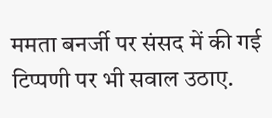ममता बनर्जी पर संसद में की गई टिप्पणी पर भी सवाल उठाए.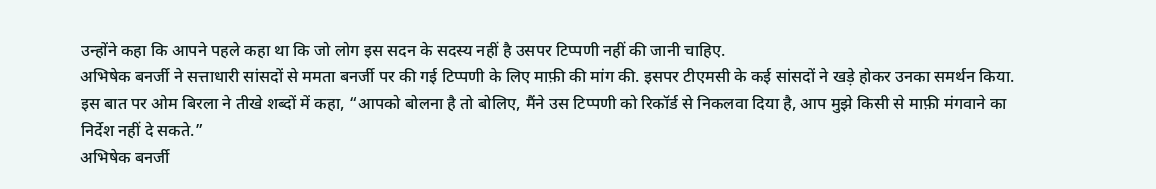उन्होंने कहा कि आपने पहले कहा था कि जो लोग इस सदन के सदस्य नहीं है उसपर टिप्पणी नहीं की जानी चाहिए.
अभिषेक बनर्जी ने सत्ताधारी सांसदों से ममता बनर्जी पर की गई टिप्पणी के लिए माफ़ी की मांग की. इसपर टीएमसी के कई सांसदों ने खड़े होकर उनका समर्थन किया.
इस बात पर ओम बिरला ने तीखे शब्दों में कहा, “आपको बोलना है तो बोलिए, मैंने उस टिप्पणी को रिकॉर्ड से निकलवा दिया है, आप मुझे किसी से माफ़ी मंगवाने का निर्देश नहीं दे सकते.”
अभिषेक बनर्जी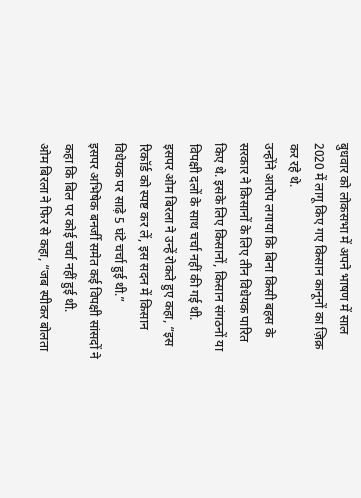बुधवार को लोकसभा में अपने भाषण में साल 2020 में लागू किए गए किसान कानूनों का ज़िक्र कर रहे थे.
उन्होंने आरोप लगाया कि बिना किसी बहस के सरकार ने किसानों के लिए तीन विधेयक पारित किए थे. इसके लिए किसानों, किसान संगठनों या विपक्षी दलों के साथ चर्चा नहीं की गई थी.
इसपर ओम बिरला ने उन्हें रोकते हुए कहा, “इस रिकॉर्ड को स्पष्ट कर लें, इस सदन में किसान विधेयक पर साढ़े 5 घंटे चर्चा हुई थी.”
इसपर अभिषेक बनर्जी समेत कई विपक्षी सांसदों ने कहा कि बिल पर कोई चर्चा नहीं हुई थी.
ओम बिरला ने फिर से कहा, “जब स्पीकर बोलता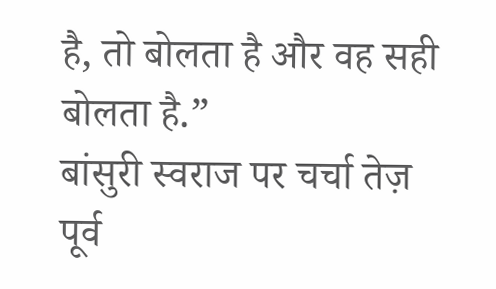है, तो बोलता है और वह सही बोलता है.”
बांसुरी स्वराज पर चर्चा तेज़
पूर्व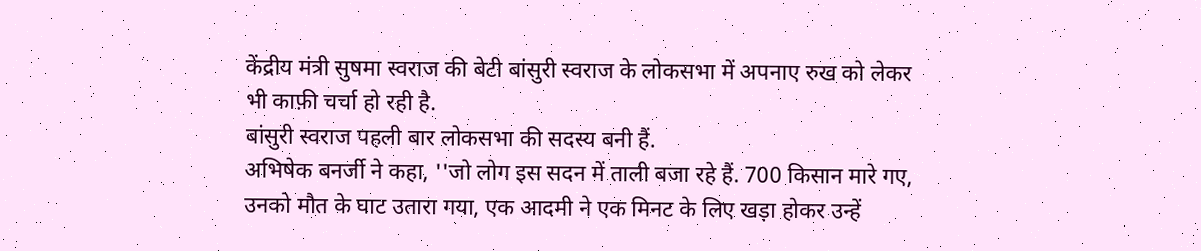केंद्रीय मंत्री सुषमा स्वराज की बेटी बांसुरी स्वराज के लोकसभा में अपनाए रुख को लेकर भी काफ़ी चर्चा हो रही है.
बांसुरी स्वराज पहली बार लोकसभा की सदस्य बनी हैं.
अभिषेक बनर्जी ने कहा, ''जो लोग इस सदन में ताली बजा रहे हैं. 700 किसान मारे गए, उनको मौत के घाट उतारा गया, एक आदमी ने एक मिनट के लिए खड़ा होकर उन्हें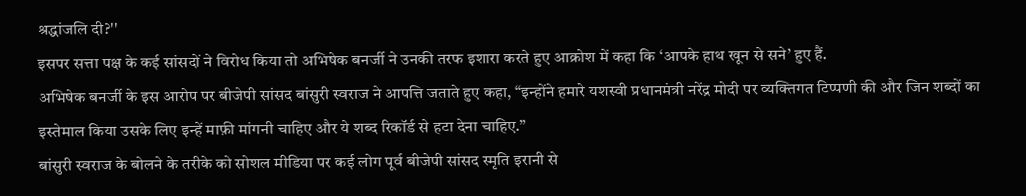श्रद्धांजलि दी?''
इसपर सत्ता पक्ष के कई सांसदों ने विरोध किया तो अभिषेक बनर्जी ने उनकी तरफ इशारा करते हुए आक्रोश में कहा कि ‘आपके हाथ खून से सने’ हुए हैं.
अभिषेक बनर्जी के इस आरोप पर बीजेपी सांसद बांसुरी स्वराज ने आपत्ति जताते हुए कहा, “इन्होंने हमारे यशस्वी प्रधानमंत्री नरेंद्र मोदी पर व्यक्तिगत टिप्पणी की और जिन शब्दों का इस्तेमाल किया उसके लिए इन्हें माफ़ी मांगनी चाहिए और ये शब्द रिकॉर्ड से हटा देना चाहिए.”
बांसुरी स्वराज के बोलने के तरीके को सोशल मीडिया पर कई लोग पूर्व बीजेपी सांसद स्मृति इरानी से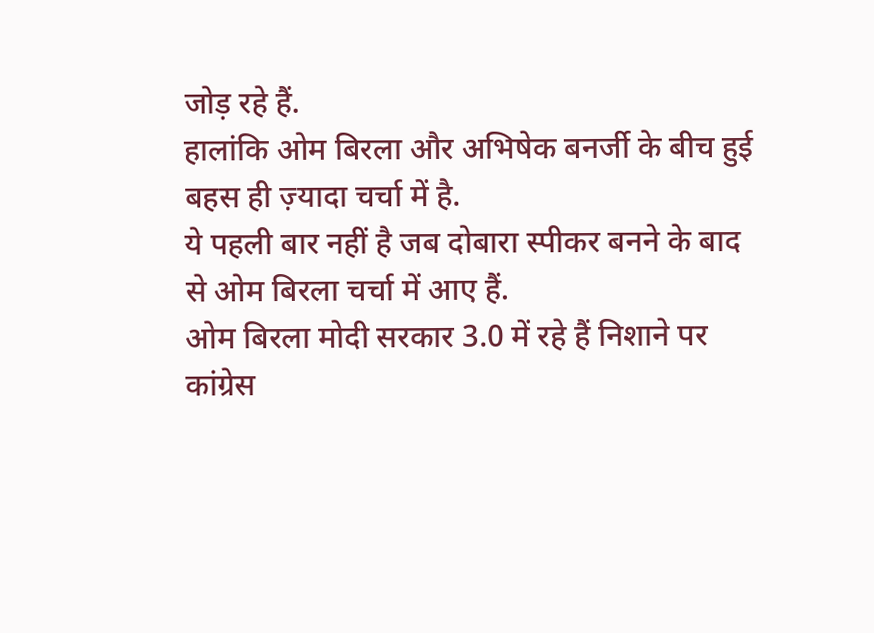जोड़ रहे हैं.
हालांकि ओम बिरला और अभिषेक बनर्जी के बीच हुई बहस ही ज़्यादा चर्चा में है.
ये पहली बार नहीं है जब दोबारा स्पीकर बनने के बाद से ओम बिरला चर्चा में आए हैं.
ओम बिरला मोदी सरकार 3.0 में रहे हैं निशाने पर
कांग्रेस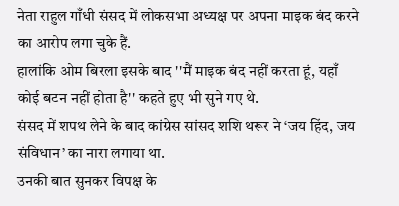नेता राहुल गाँधी संसद में लोकसभा अध्यक्ष पर अपना माइक बंद करने का आरोप लगा चुके हैं.
हालांकि ओम बिरला इसके बाद ''मैं माइक बंद नहीं करता हूं, यहाँ कोई बटन नहीं होता है'' कहते हुए भी सुने गए थे.
संसद में शपथ लेने के बाद कांग्रेस सांसद शशि थरूर ने ‘जय हिंद, जय संविधान’ का नारा लगाया था.
उनकी बात सुनकर विपक्ष के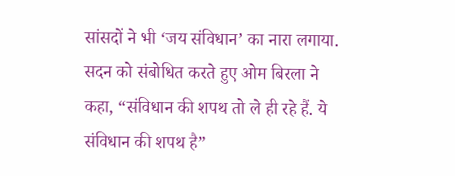सांसदों ने भी ‘जय संविधान’ का नारा लगाया. सदन को संबोधित करते हुए ओम बिरला ने कहा, “संविधान की शपथ तो ले ही रहे हैं. ये संविधान की शपथ है”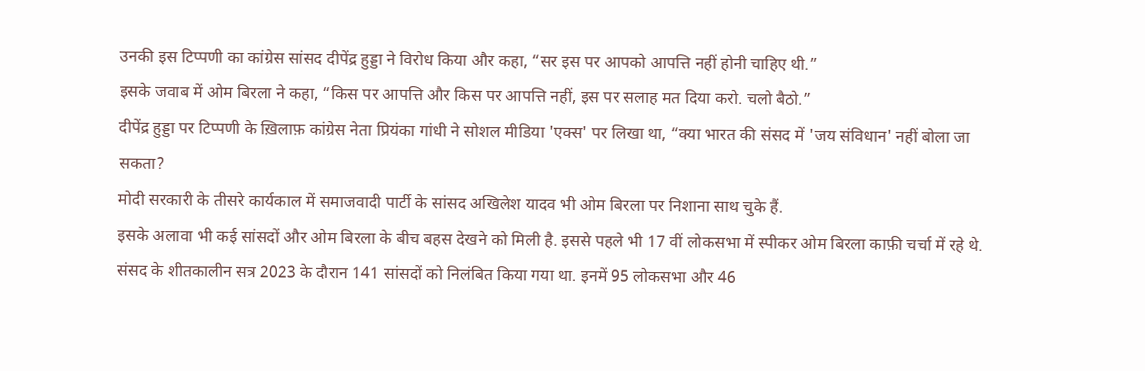उनकी इस टिप्पणी का कांग्रेस सांसद दीपेंद्र हुड्डा ने विरोध किया और कहा, “सर इस पर आपको आपत्ति नहीं होनी चाहिए थी.”
इसके जवाब में ओम बिरला ने कहा, “किस पर आपत्ति और किस पर आपत्ति नहीं, इस पर सलाह मत दिया करो. चलो बैठो.”
दीपेंद्र हुड्डा पर टिप्पणी के ख़िलाफ़ कांग्रेस नेता प्रियंका गांधी ने सोशल मीडिया 'एक्स' पर लिखा था, “क्या भारत की संसद में 'जय संविधान' नहीं बोला जा सकता?
मोदी सरकारी के तीसरे कार्यकाल में समाजवादी पार्टी के सांसद अखिलेश यादव भी ओम बिरला पर निशाना साथ चुके हैं.
इसके अलावा भी कई सांसदों और ओम बिरला के बीच बहस देखने को मिली है. इससे पहले भी 17 वीं लोकसभा में स्पीकर ओम बिरला काफ़ी चर्चा में रहे थे.
संसद के शीतकालीन सत्र 2023 के दौरान 141 सांसदों को निलंबित किया गया था. इनमें 95 लोकसभा और 46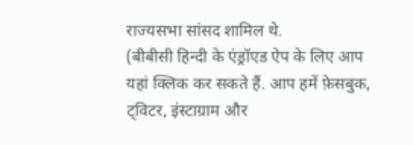राज्यसभा सांसद शामिल थे.
(बीबीसी हिन्दी के एंड्रॉएड ऐप के लिए आप यहां क्लिक कर सकते हैं. आप हमें फ़ेसबुक, ट्विटर, इंस्टाग्राम और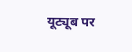यूट्यूब पर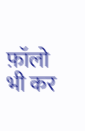फ़ॉलो भी कर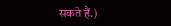सकते हैं.)